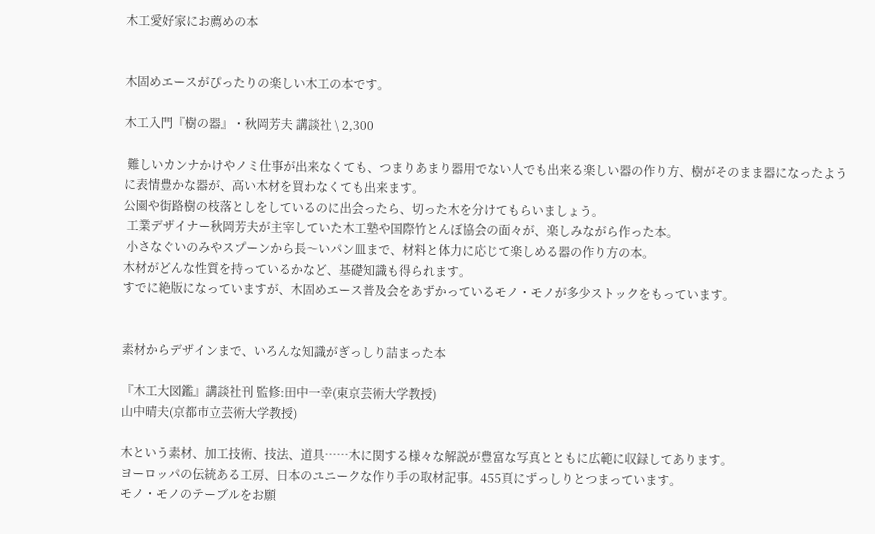木工愛好家にお薦めの本


木固めエースがぴったりの楽しい木工の本です。

木工入門『樹の器』・秋岡芳夫 講談社 \ 2,300

 難しいカンナかけやノミ仕事が出来なくても、つまりあまり器用でない人でも出来る楽しい器の作り方、樹がそのまま器になったように表情豊かな器が、高い木材を買わなくても出来ます。
公園や街路樹の枝落としをしているのに出会ったら、切った木を分けてもらいましょう。
 工業デザイナー秋岡芳夫が主宰していた木工塾や国際竹とんぼ協会の面々が、楽しみながら作った本。
 小さなぐいのみやスプーンから長〜いパン皿まで、材料と体力に応じて楽しめる器の作り方の本。
木材がどんな性質を持っているかなど、基礎知識も得られます。
すでに絶版になっていますが、木固めエース普及会をあずかっているモノ・モノが多少ストックをもっています。


素材からデザインまで、いろんな知識がぎっしり詰まった本

『木工大図鑑』講談社刊 監修:田中一幸(東京芸術大学教授)
山中晴夫(京都市立芸術大学教授)

木という素材、加工技術、技法、道具……木に関する様々な解説が豊富な写真とともに広範に収録してあります。
ヨーロッパの伝統ある工房、日本のユニークな作り手の取材記事。455頁にずっしりとつまっています。
モノ・モノのテーブルをお願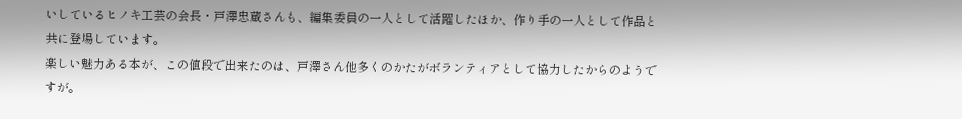いしているヒノキ工芸の会長・戸澤忠蔵さんも、編集委員の一人として活躍したほか、作り手の一人として作品と共に登場しています。
楽しい魅力ある本が、この値段で出来たのは、戸澤さん他多くのかたがボランティアとして協力したからのようですが。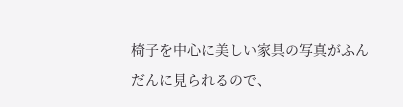椅子を中心に美しい家具の写真がふんだんに見られるので、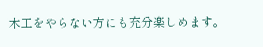木工をやらない方にも充分楽しめます。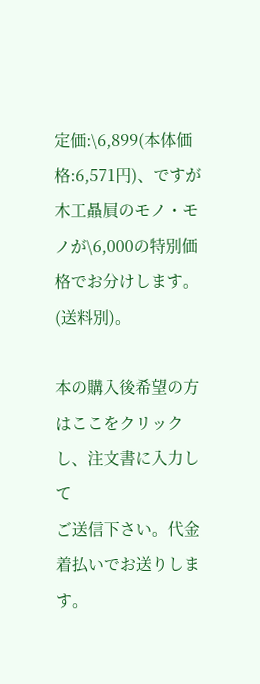定価:\6,899(本体価格:6,571円)、ですが
木工贔屓のモノ・モノが\6,000の特別価格でお分けします。
(送料別)。

本の購入後希望の方はここをクリックし、注文書に入力して
ご送信下さい。代金着払いでお送りします。